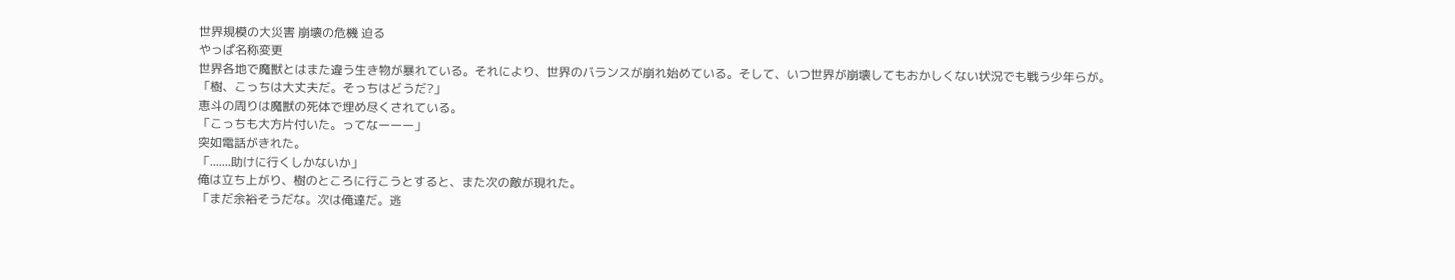世界規模の大災害 崩壊の危機 迫る
やっぱ名称変更
世界各地で魔獣とはまた違う生き物が暴れている。それにより、世界のバランスが崩れ始めている。そして、いつ世界が崩壊してもおかしくない状況でも戦う少年らが。
「樹、こっちは大丈夫だ。そっちはどうだ?」
恵斗の周りは魔獣の死体で埋め尽くされている。
「こっちも大方片付いた。ってなーーー」
突如電話がきれた。
「.......助けに行くしかないか」
俺は立ち上がり、樹のところに行こうとすると、また次の敵が現れた。
「まだ余裕そうだな。次は俺達だ。逃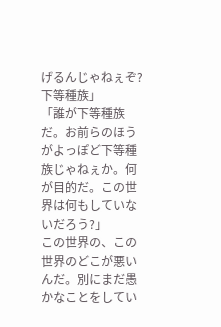げるんじゃねぇぞ?下等種族」
「誰が下等種族だ。お前らのほうがよっぽど下等種族じゃねぇか。何が目的だ。この世界は何もしていないだろう?」
この世界の、この世界のどこが悪いんだ。別にまだ愚かなことをしてい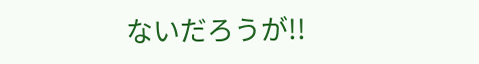ないだろうが!!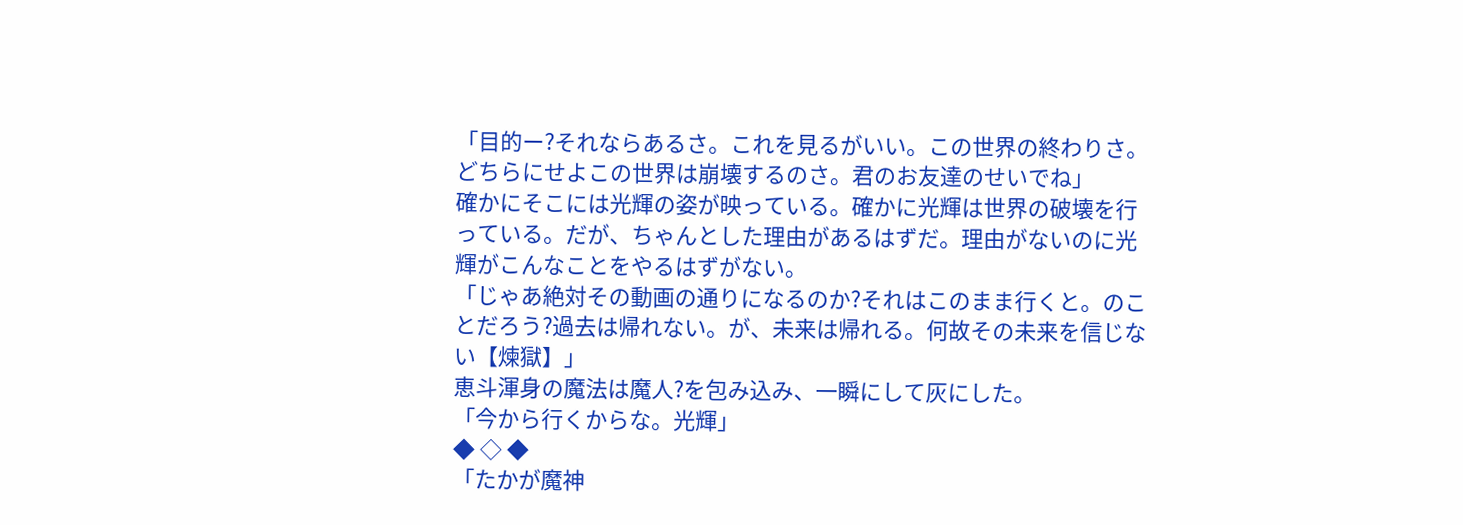「目的ー?それならあるさ。これを見るがいい。この世界の終わりさ。どちらにせよこの世界は崩壊するのさ。君のお友達のせいでね」
確かにそこには光輝の姿が映っている。確かに光輝は世界の破壊を行っている。だが、ちゃんとした理由があるはずだ。理由がないのに光輝がこんなことをやるはずがない。
「じゃあ絶対その動画の通りになるのか?それはこのまま行くと。のことだろう?過去は帰れない。が、未来は帰れる。何故その未来を信じない【煉獄】」
恵斗渾身の魔法は魔人?を包み込み、一瞬にして灰にした。
「今から行くからな。光輝」
◆ ◇ ◆
「たかが魔神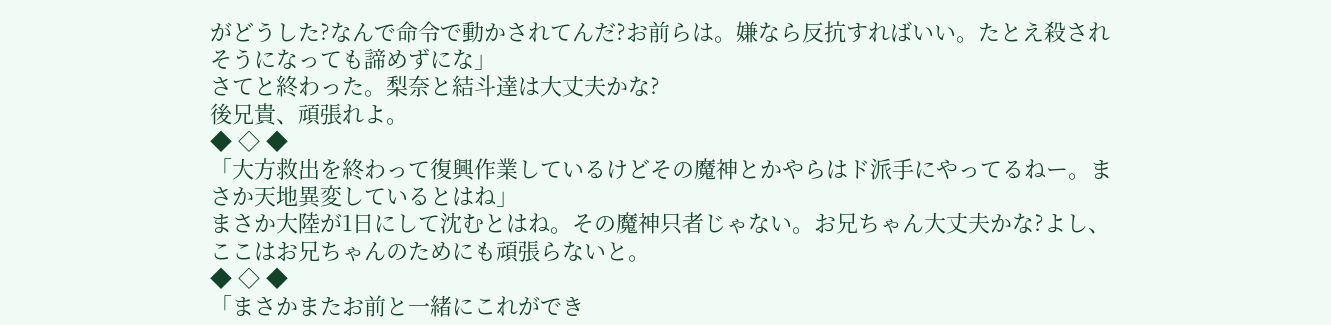がどうした?なんで命令で動かされてんだ?お前らは。嫌なら反抗すればいい。たとえ殺されそうになっても諦めずにな」
さてと終わった。梨奈と結斗達は大丈夫かな?
後兄貴、頑張れよ。
◆ ◇ ◆
「大方救出を終わって復興作業しているけどその魔神とかやらはド派手にやってるねー。まさか天地異変しているとはね」
まさか大陸が1日にして沈むとはね。その魔神只者じゃない。お兄ちゃん大丈夫かな?よし、ここはお兄ちゃんのためにも頑張らないと。
◆ ◇ ◆
「まさかまたお前と一緒にこれができ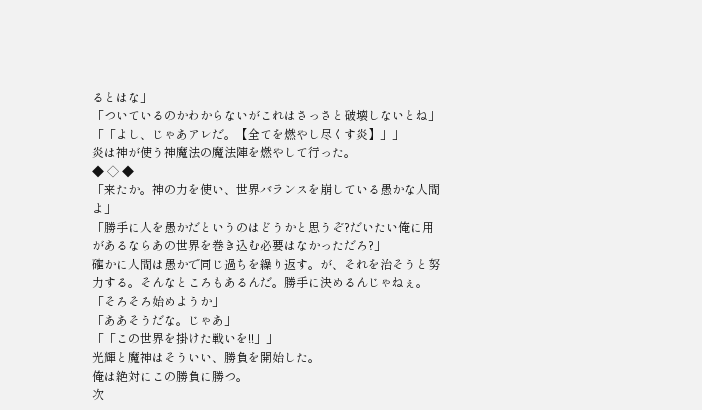るとはな」
「ついているのかわからないがこれはさっさと破壊しないとね」
「「よし、じゃあアレだ。【全てを燃やし尽くす炎】」」
炎は神が使う神魔法の魔法陣を燃やして行った。
◆ ◇ ◆
「来たか。神の力を使い、世界バランスを崩している愚かな人間よ」
「勝手に人を愚かだというのはどうかと思うぞ?だいたい俺に用があるならあの世界を巻き込む必要はなかっただろ?」
確かに人間は愚かで同じ過ちを繰り返す。が、それを治そうと努力する。そんなところもあるんだ。勝手に決めるんじゃねぇ。
「そろそろ始めようか」
「ああそうだな。じゃあ」
「「この世界を掛けた戦いを!!」」
光輝と魔神はそういい、勝負を開始した。
俺は絶対にこの勝負に勝つ。
次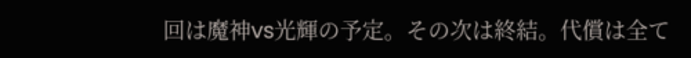回は魔神vs光輝の予定。その次は終結。代償は全て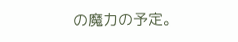の魔力の予定。